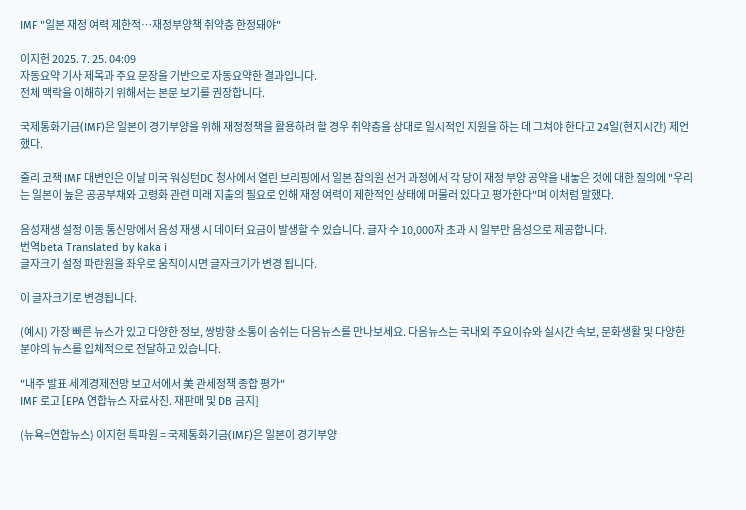IMF "일본 재정 여력 제한적…재정부양책 취약층 한정돼야"

이지헌 2025. 7. 25. 04:09
자동요약 기사 제목과 주요 문장을 기반으로 자동요약한 결과입니다.
전체 맥락을 이해하기 위해서는 본문 보기를 권장합니다.

국제통화기금(IMF)은 일본이 경기부양을 위해 재정정책을 활용하려 할 경우 취약층을 상대로 일시적인 지원을 하는 데 그쳐야 한다고 24일(현지시간) 제언했다.

줄리 코잭 IMF 대변인은 이날 미국 워싱턴DC 청사에서 열린 브리핑에서 일본 참의원 선거 과정에서 각 당이 재정 부양 공약을 내놓은 것에 대한 질의에 "우리는 일본이 높은 공공부채와 고령화 관련 미래 지출의 필요로 인해 재정 여력이 제한적인 상태에 머물러 있다고 평가한다"며 이처럼 말했다.

음성재생 설정 이동 통신망에서 음성 재생 시 데이터 요금이 발생할 수 있습니다. 글자 수 10,000자 초과 시 일부만 음성으로 제공합니다.
번역beta Translated by kaka i
글자크기 설정 파란원을 좌우로 움직이시면 글자크기가 변경 됩니다.

이 글자크기로 변경됩니다.

(예시) 가장 빠른 뉴스가 있고 다양한 정보, 쌍방향 소통이 숨쉬는 다음뉴스를 만나보세요. 다음뉴스는 국내외 주요이슈와 실시간 속보, 문화생활 및 다양한 분야의 뉴스를 입체적으로 전달하고 있습니다.

"내주 발표 세계경제전망 보고서에서 美 관세정책 종합 평가"
IMF 로고 [EPA 연합뉴스 자료사진. 재판매 및 DB 금지]

(뉴욕=연합뉴스) 이지헌 특파원 = 국제통화기금(IMF)은 일본이 경기부양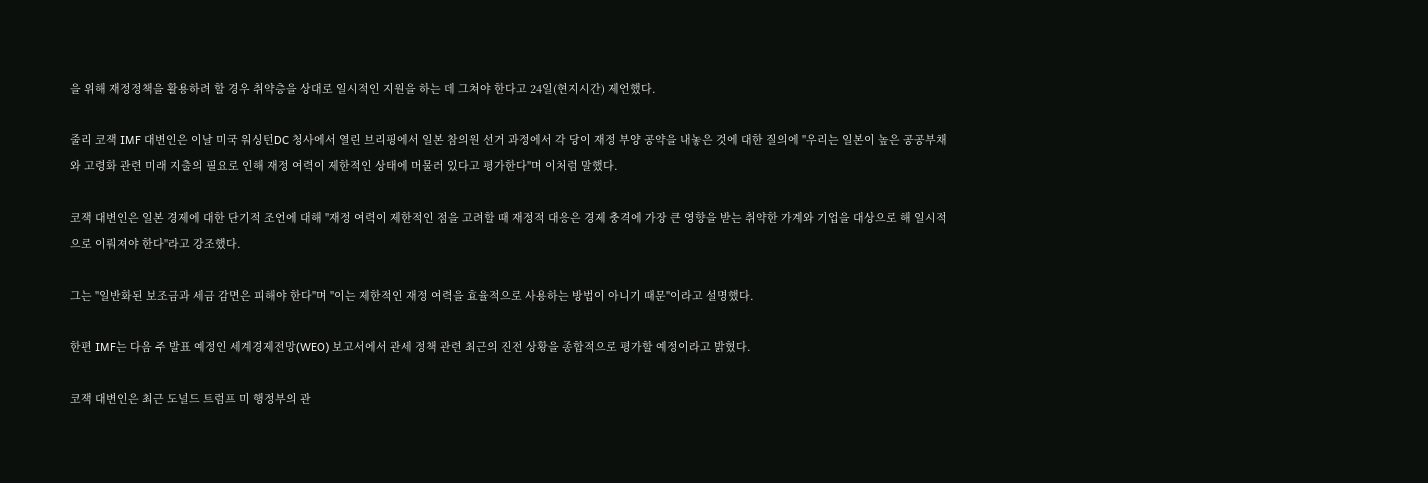을 위해 재정정책을 활용하려 할 경우 취약층을 상대로 일시적인 지원을 하는 데 그쳐야 한다고 24일(현지시간) 제언했다.

줄리 코잭 IMF 대변인은 이날 미국 워싱턴DC 청사에서 열린 브리핑에서 일본 참의원 선거 과정에서 각 당이 재정 부양 공약을 내놓은 것에 대한 질의에 "우리는 일본이 높은 공공부채와 고령화 관련 미래 지출의 필요로 인해 재정 여력이 제한적인 상태에 머물러 있다고 평가한다"며 이처럼 말했다.

코잭 대변인은 일본 경제에 대한 단기적 조언에 대해 "재정 여력이 제한적인 점을 고려할 때 재정적 대응은 경제 충격에 가장 큰 영향을 받는 취약한 가계와 기업을 대상으로 해 일시적으로 이뤄져야 한다"라고 강조했다.

그는 "일반화된 보조금과 세금 감면은 피해야 한다"며 "이는 제한적인 재정 여력을 효율적으로 사용하는 방법이 아니기 때문"이라고 설명했다.

한편 IMF는 다음 주 발표 예정인 세계경제전망(WEO) 보고서에서 관세 정책 관련 최근의 진전 상황을 종합적으로 평가할 예정이라고 밝혔다.

코잭 대변인은 최근 도널드 트럼프 미 행정부의 관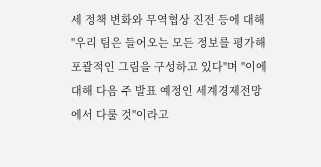세 정책 변화와 무역협상 진전 등에 대해 "우리 팀은 들어오는 모든 정보를 평가해 포괄적인 그림을 구성하고 있다"며 "이에 대해 다음 주 발표 예정인 세계경제전망에서 다룰 것"이라고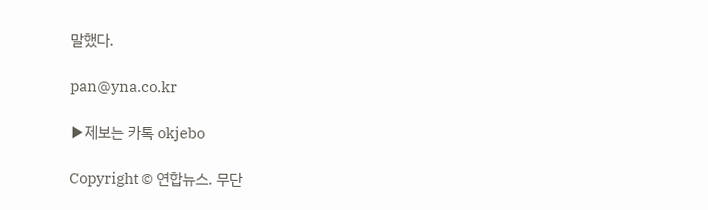말했다.

pan@yna.co.kr

▶제보는 카톡 okjebo

Copyright © 연합뉴스. 무단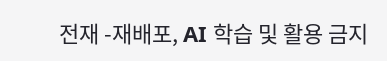전재 -재배포, AI 학습 및 활용 금지